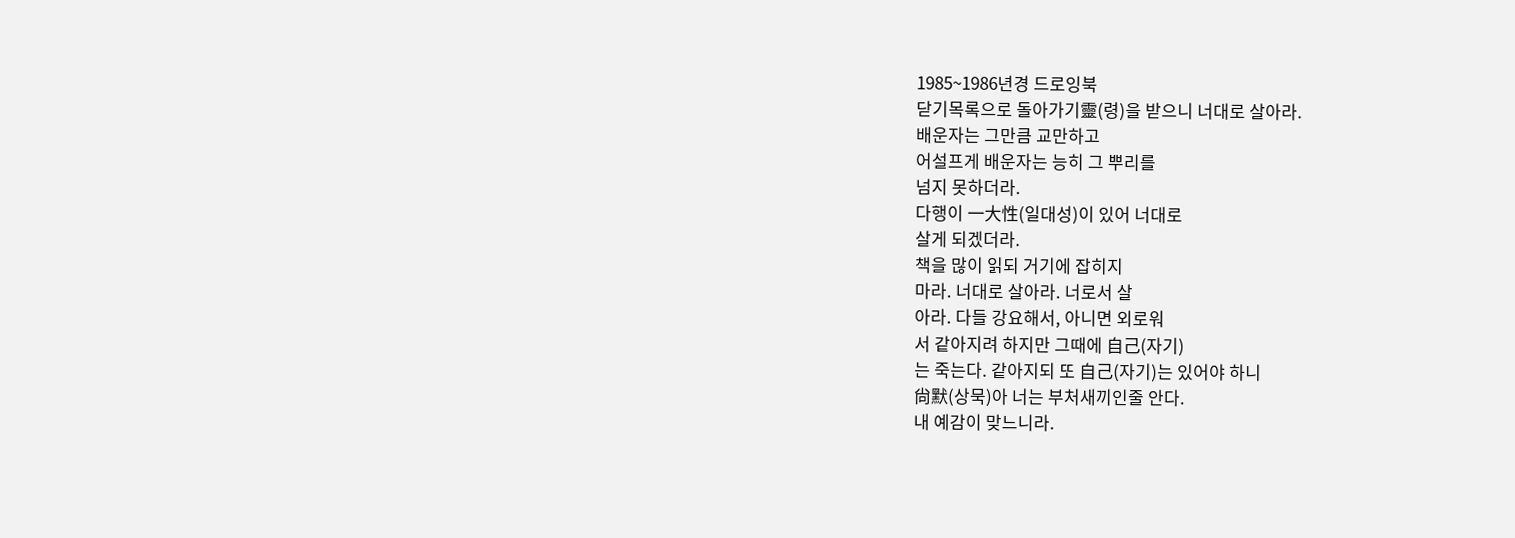1985~1986년경 드로잉북
닫기목록으로 돌아가기靈(령)을 받으니 너대로 살아라.
배운자는 그만큼 교만하고
어설프게 배운자는 능히 그 뿌리를
넘지 못하더라.
다행이 一大性(일대성)이 있어 너대로
살게 되겠더라.
책을 많이 읽되 거기에 잡히지
마라. 너대로 살아라. 너로서 살
아라. 다들 강요해서, 아니면 외로워
서 같아지려 하지만 그때에 自己(자기)
는 죽는다. 같아지되 또 自己(자기)는 있어야 하니
尙默(상묵)아 너는 부처새끼인줄 안다.
내 예감이 맞느니라.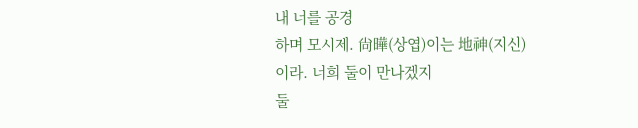내 너를 공경
하며 모시제. 尙曄(상엽)이는 地神(지신)
이라. 너희 둘이 만나겠지
둘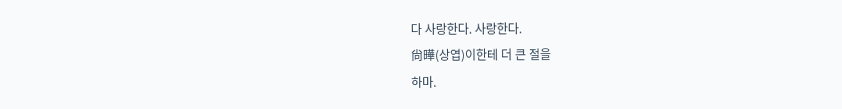다 사랑한다. 사랑한다.
尙曄(상엽)이한테 더 큰 절을
하마.